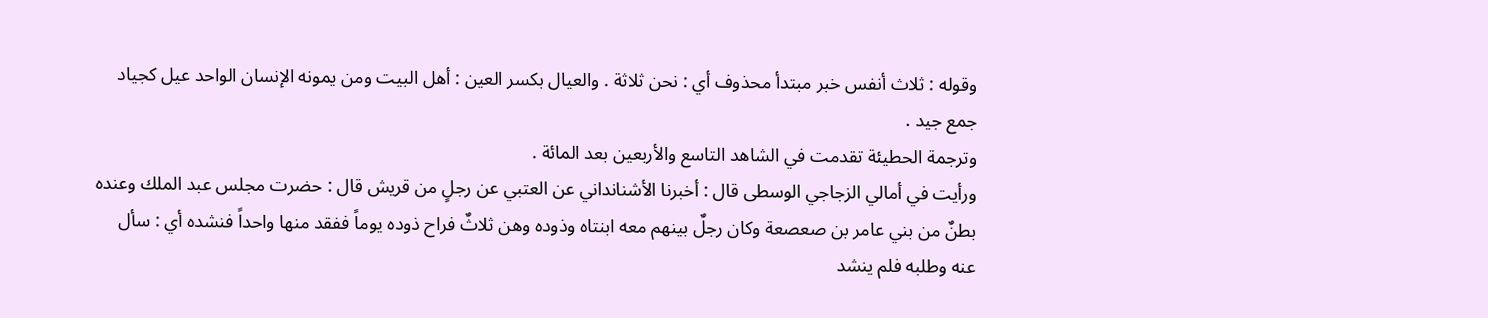وقوله : ثلاث أنفس خبر مبتدأ محذوف أي : نحن ثلاثة . والعيال بكسر العين : أهل البيت ومن يمونه الإنسان الواحد عيل كجياد جمع جيد .
وترجمة الحطيئة تقدمت في الشاهد التاسع والأربعين بعد المائة .
ورأيت في أمالي الزجاجي الوسطى قال : أخبرنا الأشنانداني عن العتبي عن رجلٍ من قريش قال : حضرت مجلس عبد الملك وعنده بطنٌ من بني عامر بن صعصعة وكان رجلٌ بينهم معه ابنتاه وذوده وهن ثلاثٌ فراح ذوده يوماً ففقد منها واحداً فنشده أي : سأل عنه وطلبه فلم ينشد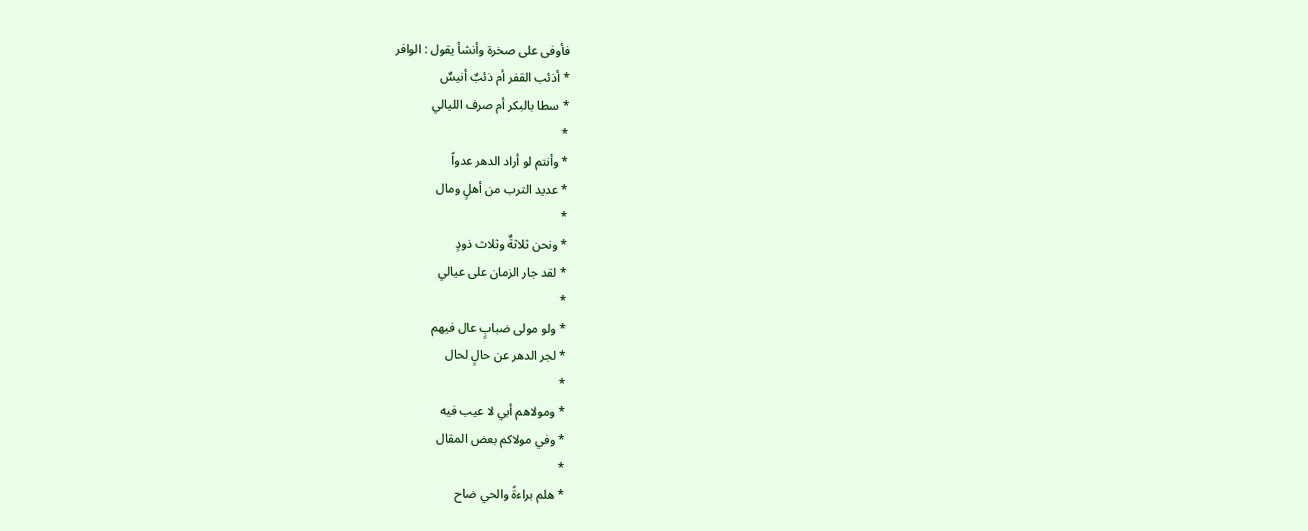فأوفى على صخرة وأنشأ يقول : الوافر
* أذئب القفر أم ذئبٌ أنيسٌ
* سطا بالبكر أم صرف الليالي
*
* وأنتم لو أراد الدهر عدواً
* عديد الترب من أهلٍ ومال
*
* ونحن ثلاثةٌ وثلاث ذودٍ
* لقد جار الزمان على عيالي
*
* ولو مولى ضبابٍ عال فيهم
* لجر الدهر عن حالٍ لحال
*
* ومولاهم أبي لا عيب فيه
* وفي مولاكم بعض المقال
*
* هلم براءةً والحي ضاح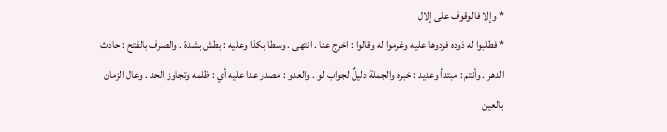* وإلا فالوقوف على إلال
* فطلبوا له ذوده فردوها عليه وغرموا له وقالوا : اخرج عنا . انتهى . وسطا بكذا وعليه : بطش بشدة . والصرف بالفتح : حادث الدهر . وأنتم : مبتدأ وعديد : خبره والجملة دليلٌ لجواب لو . والعدو : مصدر عدا عليه أي : ظلمه وتجاوز الحد . وعال الزمان بالعين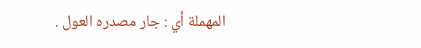المهملة أي : جار مصدره العول .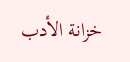خزانة الأدب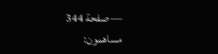— صفحة 344
مساهمون: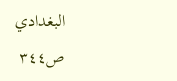البغدادي
ص٣٤٤